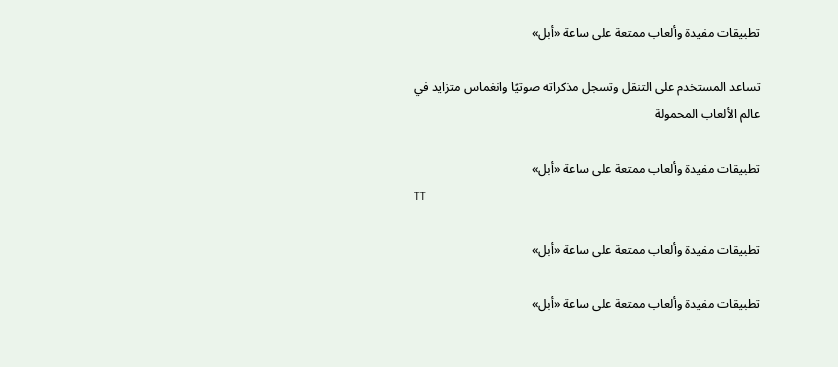تطبيقات مفيدة وألعاب ممتعة على ساعة «أبل»

تساعد المستخدم على التنقل وتسجل مذكراته صوتيًا وانغماس متزايد في عالم الألعاب المحمولة

تطبيقات مفيدة وألعاب ممتعة على ساعة «أبل»
TT

تطبيقات مفيدة وألعاب ممتعة على ساعة «أبل»

تطبيقات مفيدة وألعاب ممتعة على ساعة «أبل»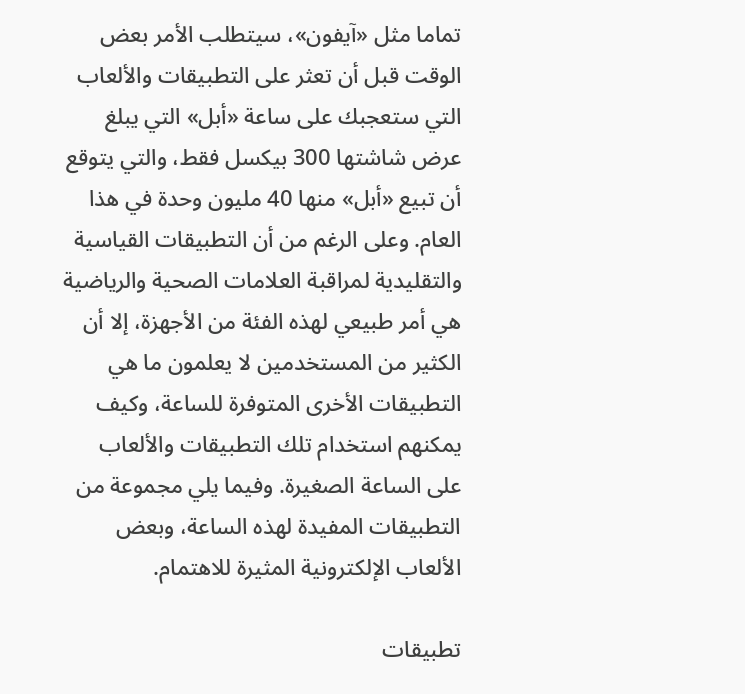تماما مثل «آيفون»، سيتطلب الأمر بعض الوقت قبل أن تعثر على التطبيقات والألعاب التي ستعجبك على ساعة «أبل» التي يبلغ عرض شاشتها 300 بيكسل فقط، والتي يتوقع أن تبيع «أبل» منها 40 مليون وحدة في هذا العام. وعلى الرغم من أن التطبيقات القياسية والتقليدية لمراقبة العلامات الصحية والرياضية هي أمر طبيعي لهذه الفئة من الأجهزة، إلا أن الكثير من المستخدمين لا يعلمون ما هي التطبيقات الأخرى المتوفرة للساعة، وكيف يمكنهم استخدام تلك التطبيقات والألعاب على الساعة الصغيرة. وفيما يلي مجموعة من التطبيقات المفيدة لهذه الساعة، وبعض الألعاب الإلكترونية المثيرة للاهتمام.

تطبيقات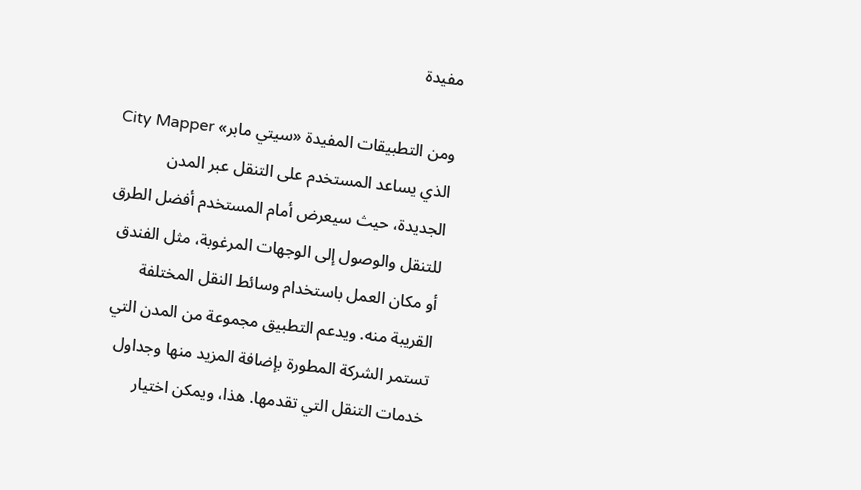مفيدة

ومن التطبيقات المفيدة «سيتي مابر» City Mapper الذي يساعد المستخدم على التنقل عبر المدن الجديدة، حيث سيعرض أمام المستخدم أفضل الطرق للتنقل والوصول إلى الوجهات المرغوبة، مثل الفندق أو مكان العمل باستخدام وسائط النقل المختلفة القريبة منه. ويدعم التطبيق مجموعة من المدن التي تستمر الشركة المطورة بإضافة المزيد منها وجداول خدمات التنقل التي تقدمها. هذا، ويمكن اختيار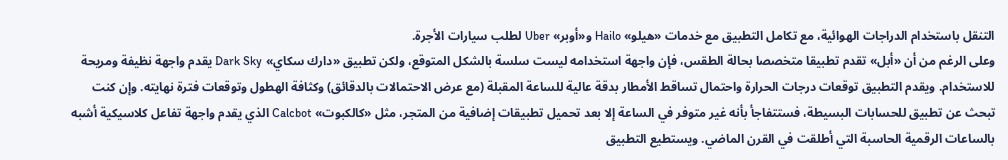التنقل باستخدام الدراجات الهوائية، مع تكامل التطبيق مع خدمات «هيلو» Hailo و«أوبر» Uber لطلب سيارات الأجرة.
وعلى الرغم من أن «أبل» تقدم تطبيقا متخصصا بحالة الطقس، فإن واجهة استخدامه ليست سلسة بالشكل المتوقع، ولكن تطبيق «دارك سكاي» Dark Sky يقدم واجهة نظيفة ومريحة للاستخدام. ويقدم التطبيق توقعات درجات الحرارة واحتمال تساقط الأمطار بدقة عالية للساعة المقبلة (مع عرض الاحتمالات بالدقائق) وكثافة الهطول وتوقعات فترة نهايته. وإن كنت تبحث عن تطبيق للحسابات البسيطة، فستتفاجأ بأنه غير متوفر في الساعة إلا بعد تحميل تطبيقات إضافية من المتجر، مثل «كالكبوت» Calcbot الذي يقدم واجهة تفاعل كلاسيكية أشبه بالساعات الرقمية الحاسبة التي أطلقت في القرن الماضي. ويستطيع التطبيق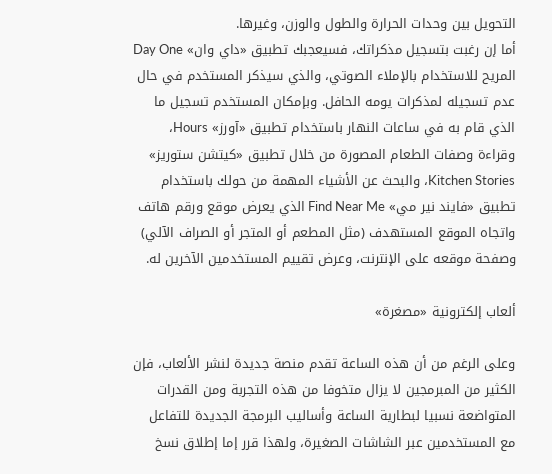التحويل بين وحدات الحرارة والطول والوزن، وغيرها.
أما إن رغبت بتسجيل مذكراتك، فسيعجبك تطبيق «داي وان» Day One المريح للاستخدام بالإملاء الصوتي، والذي سيذكر المستخدم في حال عدم تسجيله لمذكرات يومه الحافل. وبإمكان المستخدم تسجيل ما الذي قام به في ساعات النهار باستخدام تطبيق «آورز» Hours، وقراءة وصفات الطعام المصورة من خلال تطبيق «كيتشن ستوريز» Kitchen Stories، والبحث عن الأشياء المهمة من حولك باستخدام تطبيق «فايند نير مي» Find Near Me الذي يعرض موقع ورقم هاتف واتجاه الموقع المستهدف (مثل المطعم أو المتجر أو الصراف الآلي) وصفحة موقعه على الإنترنت، وعرض تقييم المستخدمين الآخرين له.

ألعاب إلكترونية «مصغرة»

وعلى الرغم من أن هذه الساعة تقدم منصة جديدة لنشر الألعاب، فإن الكثير من المبرمجين لا يزال متخوفا من هذه التجربة ومن القدرات المتواضعة نسبيا لبطارية الساعة وأساليب البرمجة الجديدة للتفاعل مع المستخدمين عبر الشاشات الصغيرة، ولهذا قرر إما إطلاق نسخ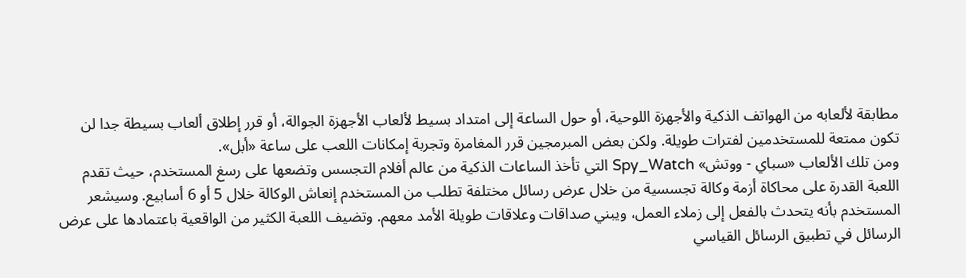مطابقة لألعابه من الهواتف الذكية والأجهزة اللوحية، أو حول الساعة إلى امتداد بسيط لألعاب الأجهزة الجوالة، أو قرر إطلاق ألعاب بسيطة جدا لن تكون ممتعة للمستخدمين لفترات طويلة. ولكن بعض المبرمجين قرر المغامرة وتجربة إمكانات اللعب على ساعة «أبل».
ومن تلك الألعاب «سباي - ووتش» Spy_Watch التي تأخذ الساعات الذكية من عالم أفلام التجسس وتضعها على رسغ المستخدم، حيث تقدم اللعبة القدرة على محاكاة أزمة وكالة تجسسية من خلال عرض رسائل مختلفة تطلب من المستخدم إنعاش الوكالة خلال 5 أو 6 أسابيع. وسيشعر المستخدم بأنه يتحدث بالفعل إلى زملاء العمل، ويبني صداقات وعلاقات طويلة الأمد معهم. وتضيف اللعبة الكثير من الواقعية باعتمادها على عرض الرسائل في تطبيق الرسائل القياسي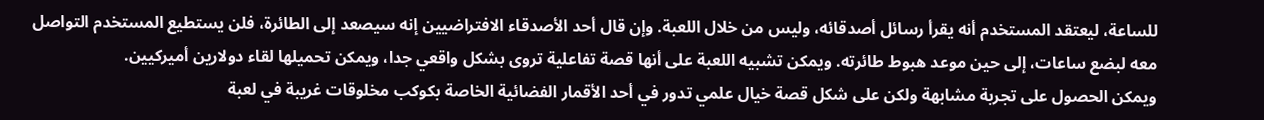للساعة، ليعتقد المستخدم أنه يقرأ رسائل أصدقائه، وليس من خلال اللعبة. وإن قال أحد الأصدقاء الافتراضيين إنه سيصعد إلى الطائرة، فلن يستطيع المستخدم التواصل معه لبضع ساعات، إلى حين موعد هبوط طائرته. ويمكن تشبيه اللعبة على أنها قصة تفاعلية تروى بشكل واقعي جدا، ويمكن تحميلها لقاء دولارين أميركيين.
ويمكن الحصول على تجربة مشابهة ولكن على شكل قصة خيال علمي تدور في أحد الأقمار الفضائية الخاصة بكوكب مخلوقات غريبة في لعبة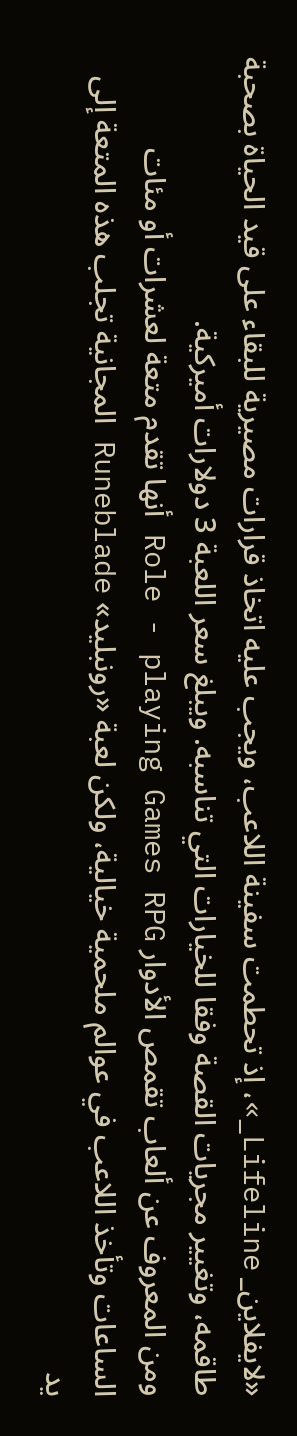«لايفلاين_ Lifeline_»، إذ تحطمت سفينة اللاعب، ويجب عليه اتخاذ قرارات مصيرية للبقاء على قيد الحياة بصحبة طاقمه، وتغيير مجريات القصة وفقا للخيارات التي تناسبه. ويبلغ سعر اللعبة 3 دولارات أميركية.
ومن المعروف عن ألعاب تقمص الأدوار Role - playing Games RPG أنها تقدم متعة لعشرات أو مئات الساعات وتأخذ اللاعب في عوالم ملحمية خيالية، ولكن لعبة «رونبليد» Runeblade المجانية تجلب هذه المتعة إلى يد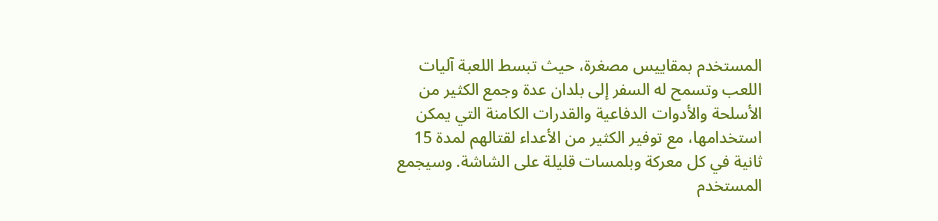المستخدم بمقاييس مصغرة، حيث تبسط اللعبة آليات اللعب وتسمح له السفر إلى بلدان عدة وجمع الكثير من الأسلحة والأدوات الدفاعية والقدرات الكامنة التي يمكن استخدامها، مع توفير الكثير من الأعداء لقتالهم لمدة 15 ثانية في كل معركة وبلمسات قليلة على الشاشة. وسيجمع المستخدم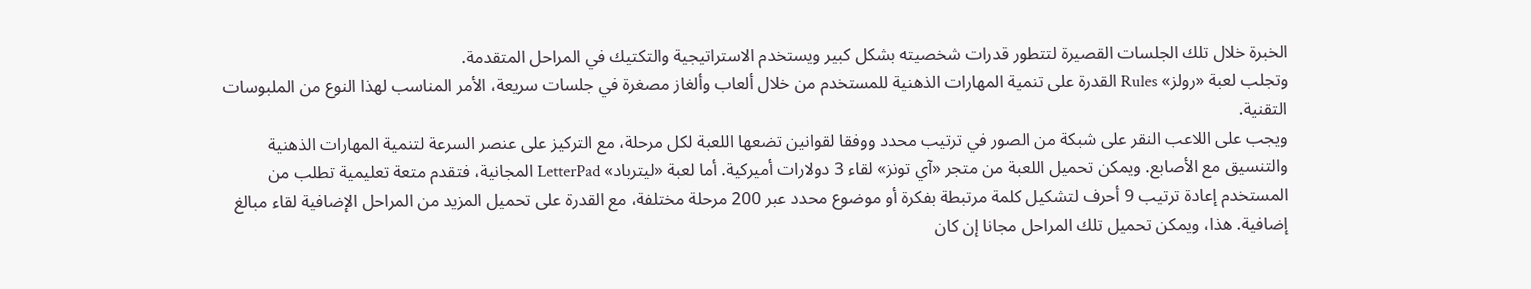الخبرة خلال تلك الجلسات القصيرة لتتطور قدرات شخصيته بشكل كبير ويستخدم الاستراتيجية والتكتيك في المراحل المتقدمة.
وتجلب لعبة «رولز» Rules القدرة على تنمية المهارات الذهنية للمستخدم من خلال ألعاب وألغاز مصغرة في جلسات سريعة، الأمر المناسب لهذا النوع من الملبوسات التقنية.
ويجب على اللاعب النقر على شبكة من الصور في ترتيب محدد ووفقا لقوانين تضعها اللعبة لكل مرحلة، مع التركيز على عنصر السرعة لتنمية المهارات الذهنية والتنسيق مع الأصابع. ويمكن تحميل اللعبة من متجر «آي تونز» لقاء 3 دولارات أميركية. أما لعبة «ليترباد» LetterPad المجانية، فتقدم متعة تعليمية تطلب من المستخدم إعادة ترتيب 9 أحرف لتشكيل كلمة مرتبطة بفكرة أو موضوع محدد عبر 200 مرحلة مختلفة، مع القدرة على تحميل المزيد من المراحل الإضافية لقاء مبالغ إضافية. هذا، ويمكن تحميل تلك المراحل مجانا إن كان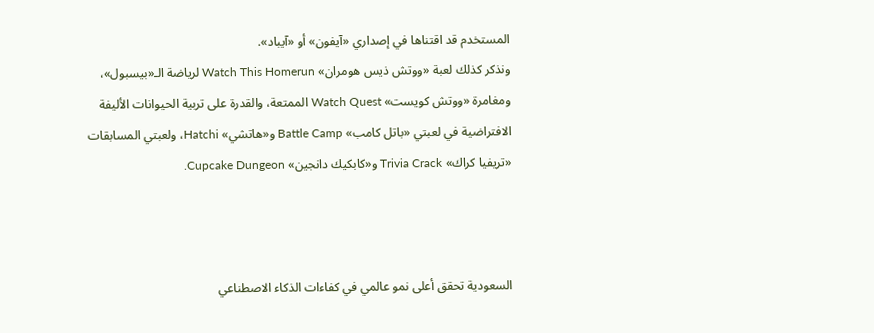المستخدم قد اقتناها في إصداري «آيفون» أو «آيباد».
ونذكر كذلك لعبة «ووتش ذيس هومران» Watch This Homerun لرياضة الـ«بيسبول»، ومغامرة «ووتش كويست» Watch Quest الممتعة، والقدرة على تربية الحيوانات الأليفة الافتراضية في لعبتي «باتل كامب» Battle Camp و«هاتشي» Hatchi، ولعبتي المسابقات «تريفيا كراك» Trivia Crack و«كابكيك دانجين» Cupcake Dungeon.



السعودية تحقق أعلى نمو عالمي في كفاءات الذكاء الاصطناعي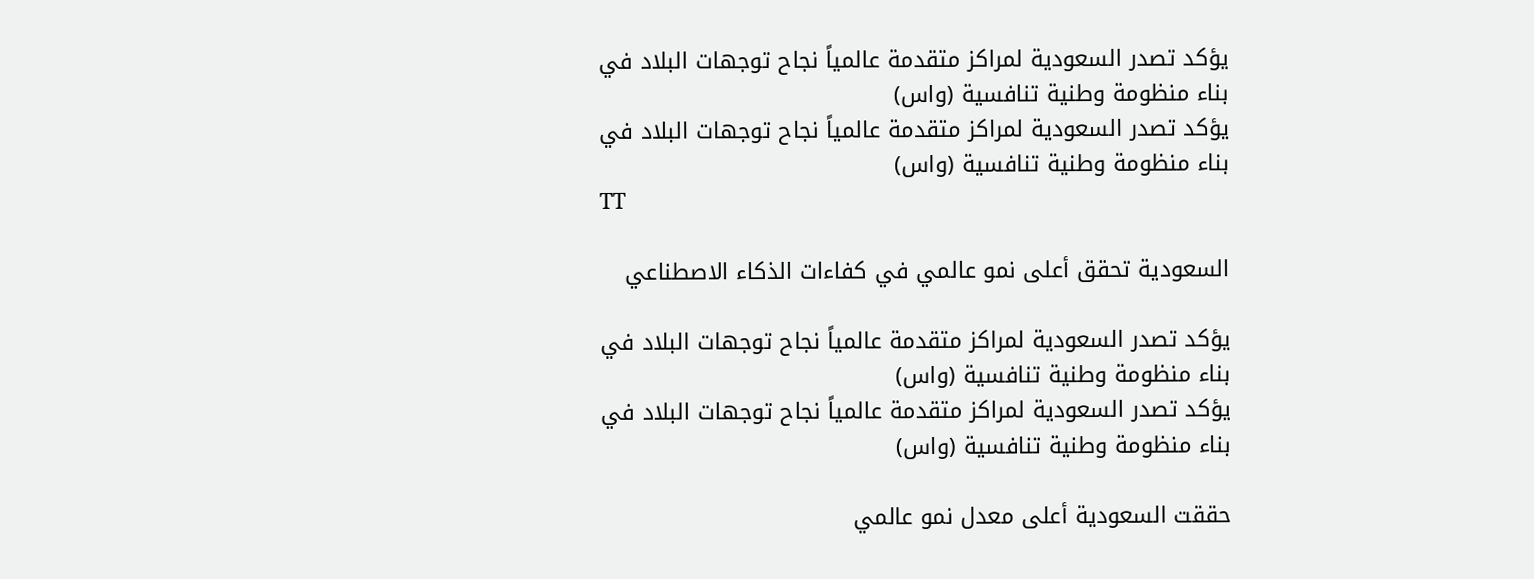يؤكد تصدر السعودية لمراكز متقدمة عالمياً نجاح توجهات البلاد في بناء منظومة وطنية تنافسية (واس)
يؤكد تصدر السعودية لمراكز متقدمة عالمياً نجاح توجهات البلاد في بناء منظومة وطنية تنافسية (واس)
TT

السعودية تحقق أعلى نمو عالمي في كفاءات الذكاء الاصطناعي

يؤكد تصدر السعودية لمراكز متقدمة عالمياً نجاح توجهات البلاد في بناء منظومة وطنية تنافسية (واس)
يؤكد تصدر السعودية لمراكز متقدمة عالمياً نجاح توجهات البلاد في بناء منظومة وطنية تنافسية (واس)

حققت السعودية أعلى معدل نمو عالمي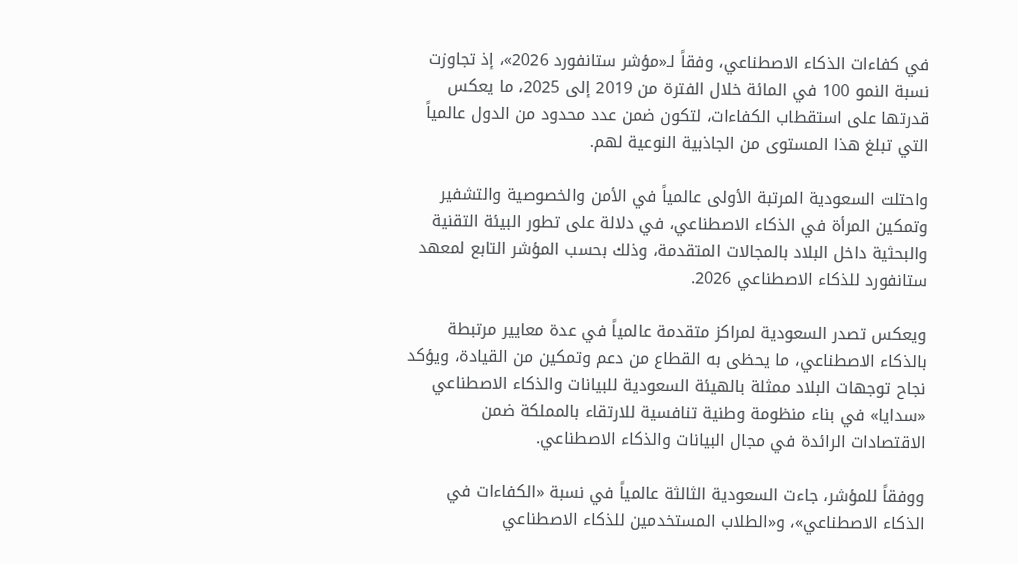في كفاءات الذكاء الاصطناعي، وفقاً لـ«مؤشر ستانفورد 2026»، إذ تجاوزت نسبة النمو 100 في المائة خلال الفترة من 2019 إلى 2025، ما يعكس قدرتها على استقطاب الكفاءات، لتكون ضمن عدد محدود من الدول عالمياً التي تبلغ هذا المستوى من الجاذبية النوعية لهم.

واحتلت السعودية المرتبة الأولى عالمياً في الأمن والخصوصية والتشفير وتمكين المرأة في الذكاء الاصطناعي، في دلالة على تطور البيئة التقنية والبحثية داخل البلاد بالمجالات المتقدمة، وذلك بحسب المؤشر التابع لمعهد ستانفورد للذكاء الاصطناعي 2026.

ويعكس تصدر السعودية لمراكز متقدمة عالمياً في عدة معايير مرتبطة بالذكاء الاصطناعي، ما يحظى به القطاع من دعم وتمكين من القيادة، ويؤكد نجاح توجهات البلاد ممثلة بالهيئة السعودية للبيانات والذكاء الاصطناعي «سدايا» في بناء منظومة وطنية تنافسية للارتقاء بالمملكة ضمن الاقتصادات الرائدة في مجال البيانات والذكاء الاصطناعي.

ووفقاً للمؤشر، جاءت السعودية الثالثة عالمياً في نسبة «الكفاءات في الذكاء الاصطناعي»، و«الطلاب المستخدمين للذكاء الاصطناعي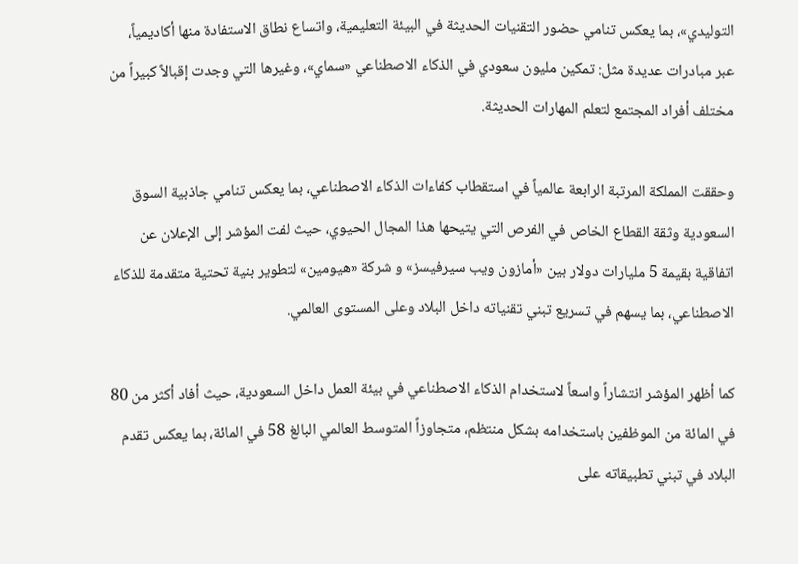التوليدي»، بما يعكس تنامي حضور التقنيات الحديثة في البيئة التعليمية، واتساع نطاق الاستفادة منها أكاديمياً، عبر مبادرات عديدة مثل: تمكين مليون سعودي في الذكاء الاصطناعي «سماي»، وغيرها التي وجدت إقبالاً كبيراً من مختلف أفراد المجتمع لتعلم المهارات الحديثة.

وحققت المملكة المرتبة الرابعة عالمياً في استقطاب كفاءات الذكاء الاصطناعي، بما يعكس تنامي جاذبية السوق السعودية وثقة القطاع الخاص في الفرص التي يتيحها هذا المجال الحيوي، حيث لفت المؤشر إلى الإعلان عن اتفاقية بقيمة 5 مليارات دولار بين «أمازون ويب سيرفيسز» و شركة «هيومين» لتطوير بنية تحتية متقدمة للذكاء الاصطناعي، بما يسهم في تسريع تبني تقنياته داخل البلاد وعلى المستوى العالمي.

كما أظهر المؤشر انتشاراً واسعاً لاستخدام الذكاء الاصطناعي في بيئة العمل داخل السعودية، حيث أفاد أكثر من 80 في المائة من الموظفين باستخدامه بشكل منتظم، متجاوزاً المتوسط العالمي البالغ 58 في المائة، بما يعكس تقدم البلاد في تبني تطبيقاته على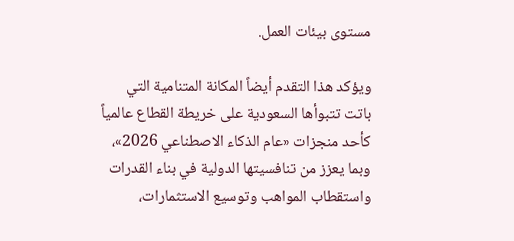مستوى بيئات العمل.

ويؤكد هذا التقدم أيضاً المكانة المتنامية التي باتت تتبوأها السعودية على خريطة القطاع عالمياً كأحد منجزات «عام الذكاء الاصطناعي 2026»، وبما يعزز من تنافسيتها الدولية في بناء القدرات واستقطاب المواهب وتوسيع الاستثمارات،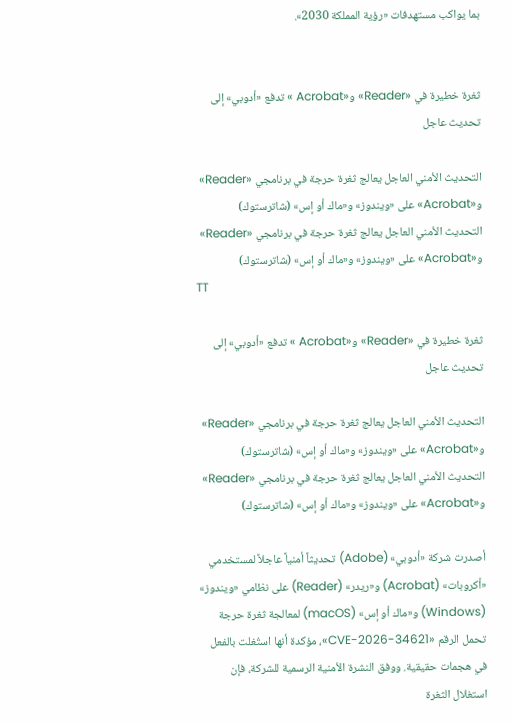بما يواكب مستهدفات «رؤية المملكة 2030».


ثغرة خطيرة في «Reader» و«Acrobat » تدفع «أدوبي» إلى تحديث عاجل

التحديث الأمني العاجل يعالج ثغرة حرجة في برنامجي «Reader» و«Acrobat» على «ويندوز» و«ماك أو إس» (شاترستوك)
التحديث الأمني العاجل يعالج ثغرة حرجة في برنامجي «Reader» و«Acrobat» على «ويندوز» و«ماك أو إس» (شاترستوك)
TT

ثغرة خطيرة في «Reader» و«Acrobat » تدفع «أدوبي» إلى تحديث عاجل

التحديث الأمني العاجل يعالج ثغرة حرجة في برنامجي «Reader» و«Acrobat» على «ويندوز» و«ماك أو إس» (شاترستوك)
التحديث الأمني العاجل يعالج ثغرة حرجة في برنامجي «Reader» و«Acrobat» على «ويندوز» و«ماك أو إس» (شاترستوك)

أصدرت شركة «أدوبي» (Adobe) تحديثاً أمنياً عاجلاً لمستخدمي «أكروبات» (Acrobat) و«ريدر» (Reader) على نظامي «ويندوز» (Windows) و«ماك أو إس» (macOS) لمعالجة ثغرة حرجة تحمل الرقم «CVE-2026-34621»، مؤكدة أنها استُغلت بالفعل في هجمات حقيقية. ووفق النشرة الأمنية الرسمية للشركة، فإن استغلال الثغرة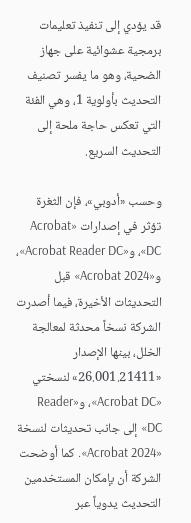قد يؤدي إلى تنفيذ تعليمات برمجية عشوائية على جهاز الضحية، وهو ما يفسر تصنيف التحديث بأولوية 1، وهي الفئة التي تعكس حاجة ملحة إلى التحديث السريع.

وحسب «أدوبي»، فإن الثغرة تؤثر في إصدارات «Acrobat DC»، و«Acrobat Reader DC»، و«Acrobat 2024» قبل التحديثات الأخيرة، فيما أصدرت الشركة نسخاً محدثة لمعالجة الخلل، بينها الإصدار «26.001.21411» لنسختي «Acrobat DC»، و«Reader DC» إلى جانب تحديثات لنسخة «Acrobat 2024». كما أوضحت الشركة أن بإمكان المستخدمين التحديث يدوياً عبر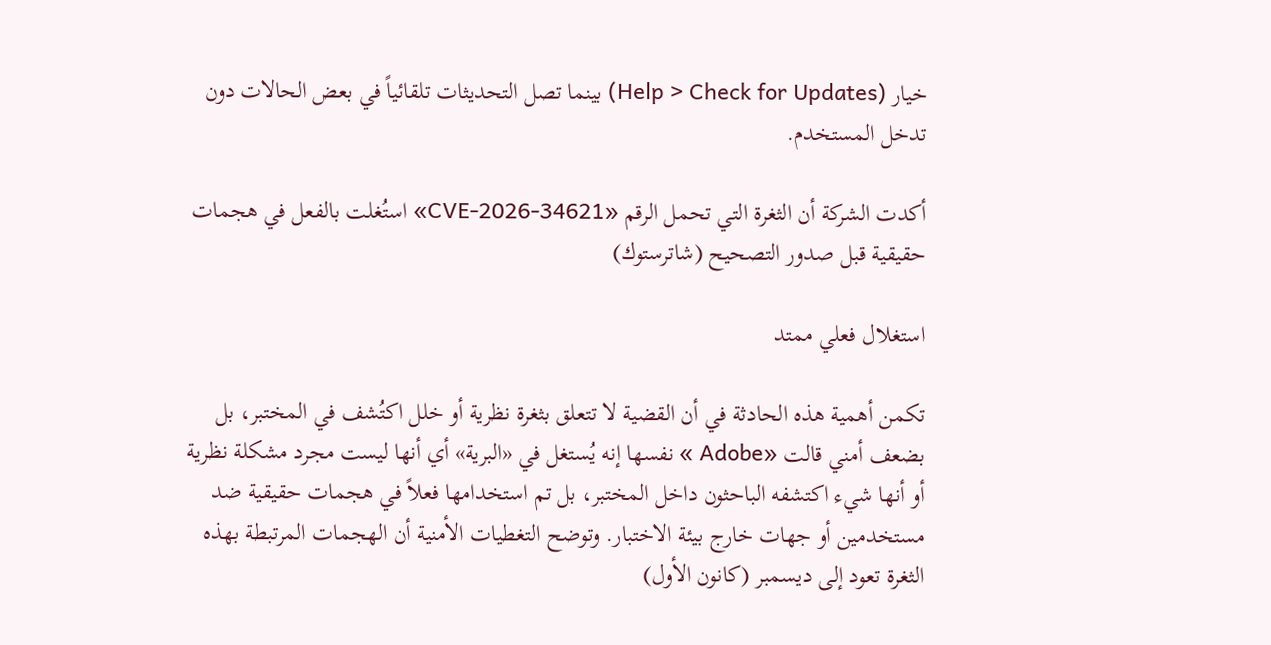خيار (Help > Check for Updates) بينما تصل التحديثات تلقائياً في بعض الحالات دون تدخل المستخدم.

أكدت الشركة أن الثغرة التي تحمل الرقم «CVE-2026-34621» استُغلت بالفعل في هجمات حقيقية قبل صدور التصحيح (شاترستوك)

استغلال فعلي ممتد

تكمن أهمية هذه الحادثة في أن القضية لا تتعلق بثغرة نظرية أو خلل اكتُشف في المختبر، بل بضعف أمني قالت «Adobe » نفسها إنه يُستغل في «البرية» أي أنها ليست مجرد مشكلة نظرية أو أنها شيء اكتشفه الباحثون داخل المختبر، بل تم استخدامها فعلاً في هجمات حقيقية ضد مستخدمين أو جهات خارج بيئة الاختبار. وتوضح التغطيات الأمنية أن الهجمات المرتبطة بهذه الثغرة تعود إلى ديسمبر (كانون الأول)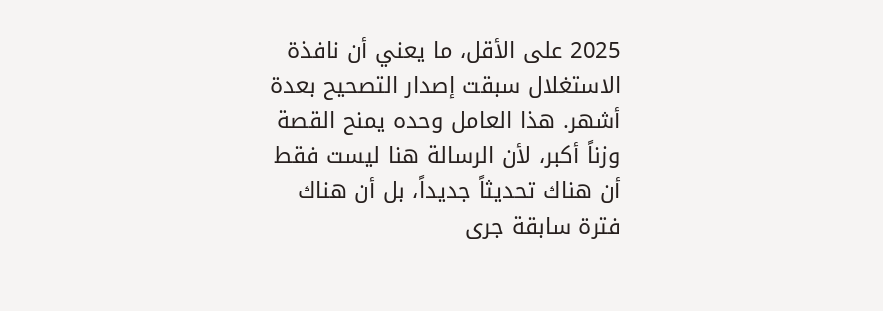2025 على الأقل، ما يعني أن نافذة الاستغلال سبقت إصدار التصحيح بعدة أشهر. هذا العامل وحده يمنح القصة وزناً أكبر، لأن الرسالة هنا ليست فقط أن هناك تحديثاً جديداً، بل أن هناك فترة سابقة جرى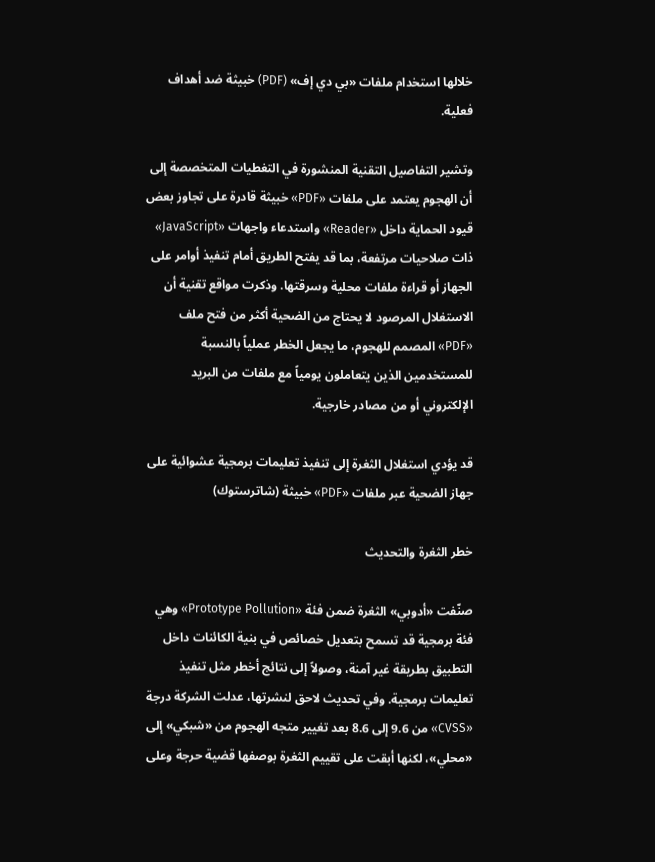خلالها استخدام ملفات «بي دي إف» (PDF) خبيثة ضد أهداف فعلية.

وتشير التفاصيل التقنية المنشورة في التغطيات المتخصصة إلى أن الهجوم يعتمد على ملفات «PDF» خبيثة قادرة على تجاوز بعض قيود الحماية داخل «Reader» واستدعاء واجهات «JavaScript» ذات صلاحيات مرتفعة، بما قد يفتح الطريق أمام تنفيذ أوامر على الجهاز أو قراءة ملفات محلية وسرقتها. وذكرت مواقع تقنية أن الاستغلال المرصود لا يحتاج من الضحية أكثر من فتح ملف «PDF» المصمم للهجوم، ما يجعل الخطر عملياً بالنسبة للمستخدمين الذين يتعاملون يومياً مع ملفات من البريد الإلكتروني أو من مصادر خارجية.

قد يؤدي استغلال الثغرة إلى تنفيذ تعليمات برمجية عشوائية على جهاز الضحية عبر ملفات «PDF» خبيثة (شاترستوك)

خطر الثغرة والتحديث

صنّفت «أدوبي» الثغرة ضمن فئة «Prototype Pollution» وهي فئة برمجية قد تسمح بتعديل خصائص في بنية الكائنات داخل التطبيق بطريقة غير آمنة، وصولاً إلى نتائج أخطر مثل تنفيذ تعليمات برمجية. وفي تحديث لاحق لنشرتها، عدلت الشركة درجة «CVSS» من 9.6 إلى 8.6 بعد تغيير متجه الهجوم من «شبكي» إلى «محلي»، لكنها أبقت على تقييم الثغرة بوصفها قضية حرجة وعلى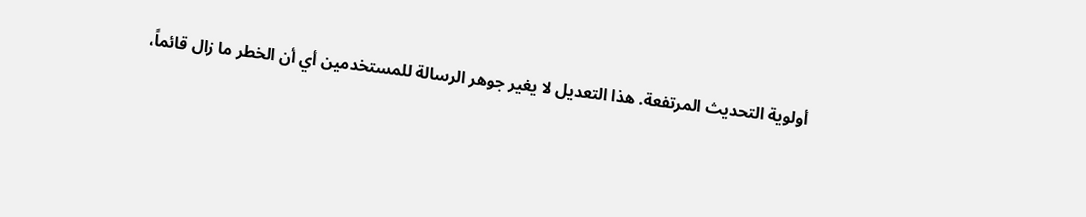أولوية التحديث المرتفعة. هذا التعديل لا يغير جوهر الرسالة للمستخدمين أي أن الخطر ما زال قائماً،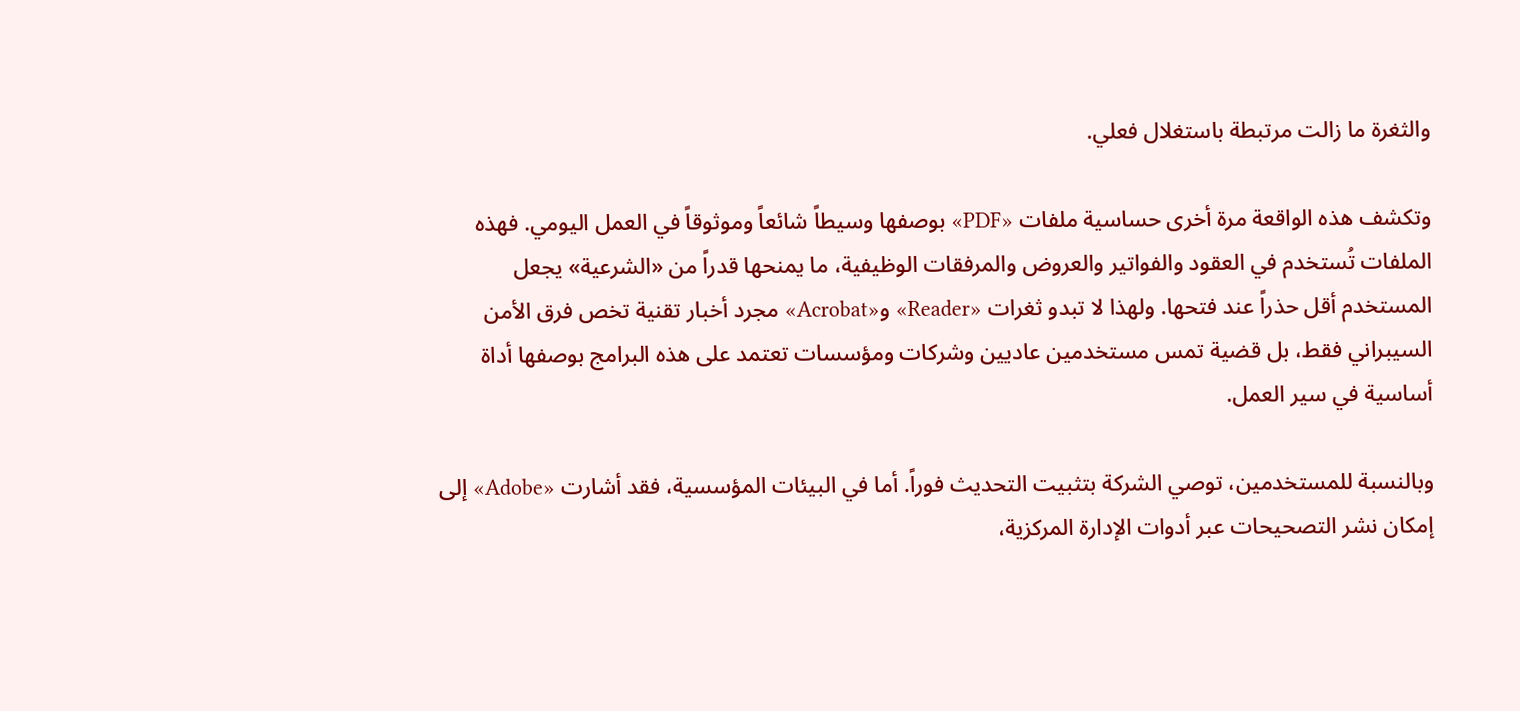والثغرة ما زالت مرتبطة باستغلال فعلي.

وتكشف هذه الواقعة مرة أخرى حساسية ملفات «PDF» بوصفها وسيطاً شائعاً وموثوقاً في العمل اليومي. فهذه الملفات تُستخدم في العقود والفواتير والعروض والمرفقات الوظيفية، ما يمنحها قدراً من «الشرعية» يجعل المستخدم أقل حذراً عند فتحها. ولهذا لا تبدو ثغرات «Reader» و«Acrobat» مجرد أخبار تقنية تخص فرق الأمن السيبراني فقط، بل قضية تمس مستخدمين عاديين وشركات ومؤسسات تعتمد على هذه البرامج بوصفها أداة أساسية في سير العمل.

وبالنسبة للمستخدمين، توصي الشركة بتثبيت التحديث فوراً. أما في البيئات المؤسسية، فقد أشارت «Adobe» إلى إمكان نشر التصحيحات عبر أدوات الإدارة المركزية،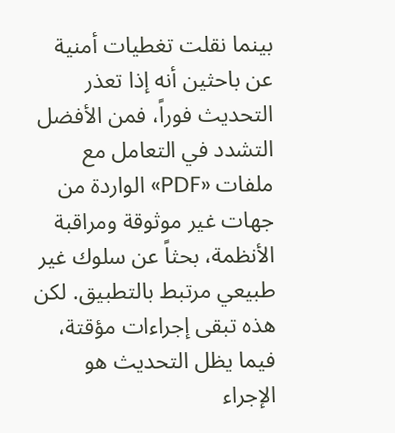بينما نقلت تغطيات أمنية عن باحثين أنه إذا تعذر التحديث فوراً، فمن الأفضل التشدد في التعامل مع ملفات «PDF» الواردة من جهات غير موثوقة ومراقبة الأنظمة، بحثاً عن سلوك غير طبيعي مرتبط بالتطبيق. لكن هذه تبقى إجراءات مؤقتة، فيما يظل التحديث هو الإجراء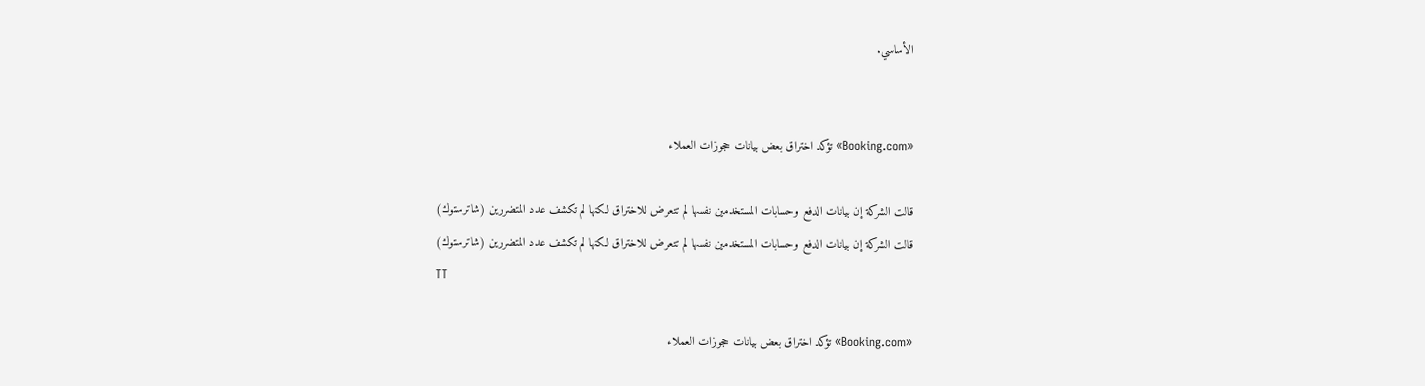الأساسي.


«Booking.com» تؤكد اختراق بعض بيانات حجوزات العملاء

قالت الشركة إن بيانات الدفع وحسابات المستخدمين نفسها لم تتعرض للاختراق لكنها لم تكشف عدد المتضررين (شاترستوك)
قالت الشركة إن بيانات الدفع وحسابات المستخدمين نفسها لم تتعرض للاختراق لكنها لم تكشف عدد المتضررين (شاترستوك)
TT

«Booking.com» تؤكد اختراق بعض بيانات حجوزات العملاء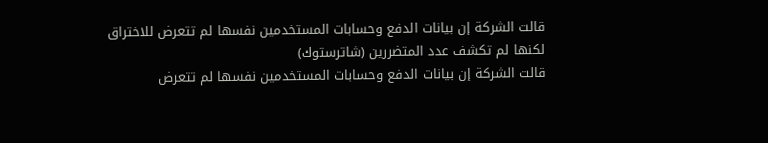قالت الشركة إن بيانات الدفع وحسابات المستخدمين نفسها لم تتعرض للاختراق لكنها لم تكشف عدد المتضررين (شاترستوك)
قالت الشركة إن بيانات الدفع وحسابات المستخدمين نفسها لم تتعرض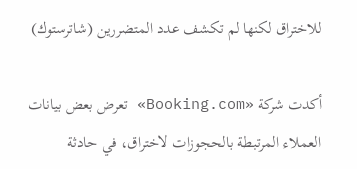للاختراق لكنها لم تكشف عدد المتضررين (شاترستوك)

أكدت شركة «Booking.com» تعرض بعض بيانات العملاء المرتبطة بالحجوزات لاختراق، في حادثة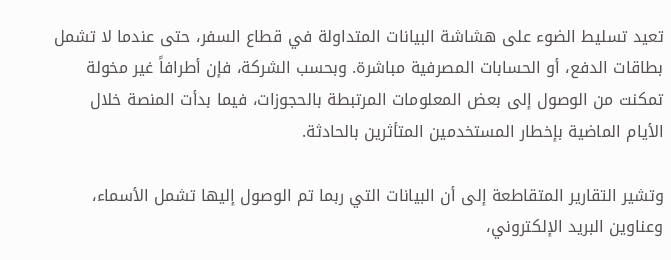تعيد تسليط الضوء على هشاشة البيانات المتداولة في قطاع السفر، حتى عندما لا تشمل بطاقات الدفع، أو الحسابات المصرفية مباشرة. وبحسب الشركة، فإن أطرافاً غير مخولة تمكنت من الوصول إلى بعض المعلومات المرتبطة بالحجوزات، فيما بدأت المنصة خلال الأيام الماضية بإخطار المستخدمين المتأثرين بالحادثة.

وتشير التقارير المتقاطعة إلى أن البيانات التي ربما تم الوصول إليها تشمل الأسماء، وعناوين البريد الإلكتروني،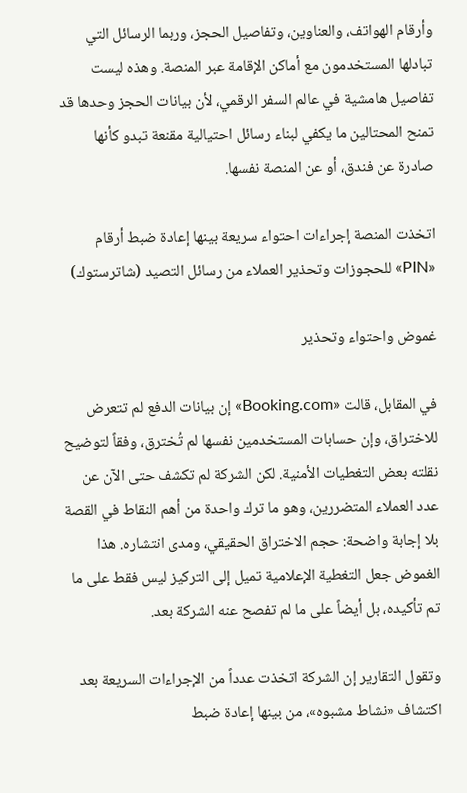وأرقام الهواتف، والعناوين، وتفاصيل الحجز، وربما الرسائل التي تبادلها المستخدمون مع أماكن الإقامة عبر المنصة. وهذه ليست تفاصيل هامشية في عالم السفر الرقمي، لأن بيانات الحجز وحدها قد تمنح المحتالين ما يكفي لبناء رسائل احتيالية مقنعة تبدو كأنها صادرة عن فندق، أو عن المنصة نفسها.

اتخذت المنصة إجراءات احتواء سريعة بينها إعادة ضبط أرقام «PIN» للحجوزات وتحذير العملاء من رسائل التصيد (شاترستوك)

غموض واحتواء وتحذير

في المقابل، قالت «Booking.com» إن بيانات الدفع لم تتعرض للاختراق، وإن حسابات المستخدمين نفسها لم تُخترق، وفقاً لتوضيح نقلته بعض التغطيات الأمنية. لكن الشركة لم تكشف حتى الآن عن عدد العملاء المتضررين، وهو ما ترك واحدة من أهم النقاط في القصة بلا إجابة واضحة: حجم الاختراق الحقيقي، ومدى انتشاره. هذا الغموض جعل التغطية الإعلامية تميل إلى التركيز ليس فقط على ما تم تأكيده، بل أيضاً على ما لم تفصح عنه الشركة بعد.

وتقول التقارير إن الشركة اتخذت عدداً من الإجراءات السريعة بعد اكتشاف «نشاط مشبوه»، من بينها إعادة ضبط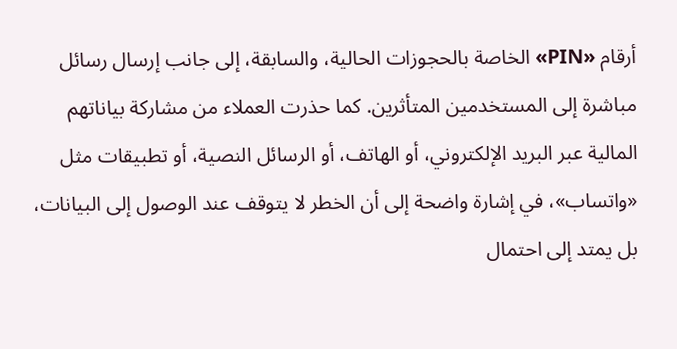أرقام «PIN» الخاصة بالحجوزات الحالية، والسابقة، إلى جانب إرسال رسائل مباشرة إلى المستخدمين المتأثرين. كما حذرت العملاء من مشاركة بياناتهم المالية عبر البريد الإلكتروني، أو الهاتف، أو الرسائل النصية، أو تطبيقات مثل «واتساب»، في إشارة واضحة إلى أن الخطر لا يتوقف عند الوصول إلى البيانات، بل يمتد إلى احتمال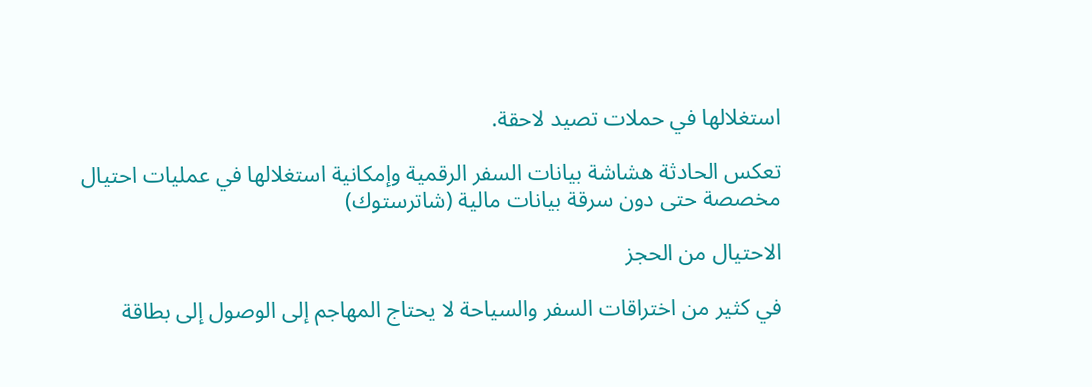استغلالها في حملات تصيد لاحقة.

تعكس الحادثة هشاشة بيانات السفر الرقمية وإمكانية استغلالها في عمليات احتيال مخصصة حتى دون سرقة بيانات مالية (شاترستوك)

الاحتيال من الحجز

في كثير من اختراقات السفر والسياحة لا يحتاج المهاجم إلى الوصول إلى بطاقة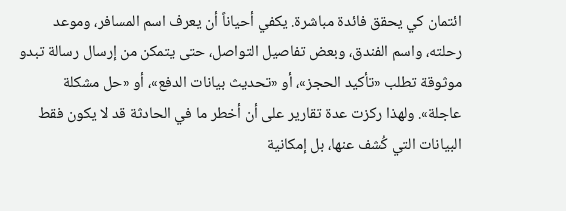ائتمان كي يحقق فائدة مباشرة. يكفي أحياناً أن يعرف اسم المسافر، وموعد رحلته، واسم الفندق، وبعض تفاصيل التواصل، حتى يتمكن من إرسال رسالة تبدو موثوقة تطلب «تأكيد الحجز»، أو «تحديث بيانات الدفع»، أو «حل مشكلة عاجلة». ولهذا ركزت عدة تقارير على أن أخطر ما في الحادثة قد لا يكون فقط البيانات التي كُشف عنها، بل إمكانية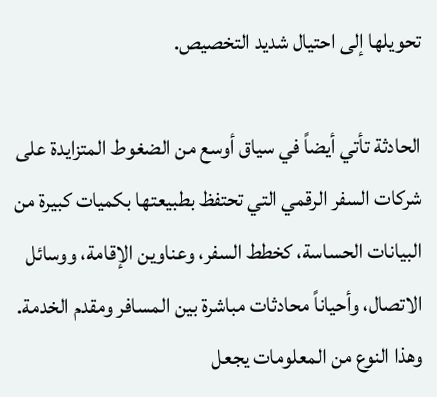تحويلها إلى احتيال شديد التخصيص.

الحادثة تأتي أيضاً في سياق أوسع من الضغوط المتزايدة على شركات السفر الرقمي التي تحتفظ بطبيعتها بكميات كبيرة من البيانات الحساسة، كخطط السفر، وعناوين الإقامة، ووسائل الاتصال، وأحياناً محادثات مباشرة بين المسافر ومقدم الخدمة. وهذا النوع من المعلومات يجعل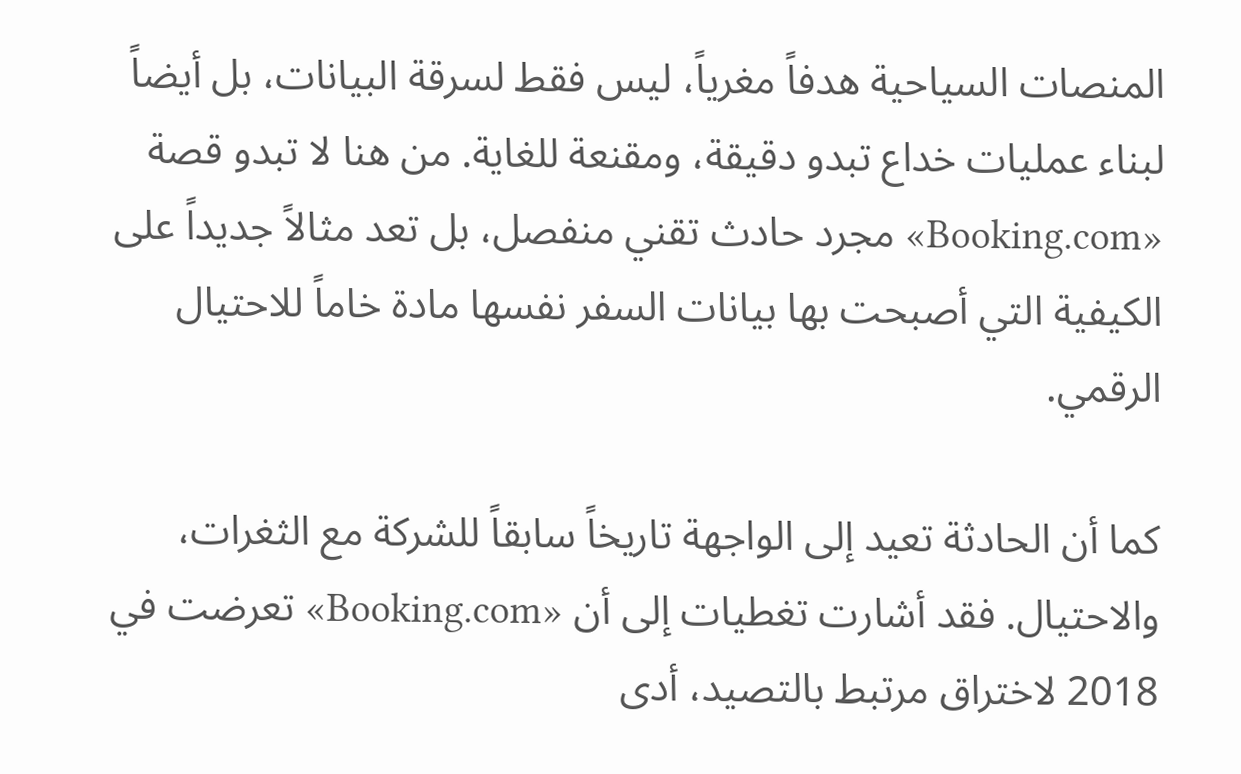المنصات السياحية هدفاً مغرياً، ليس فقط لسرقة البيانات، بل أيضاً لبناء عمليات خداع تبدو دقيقة، ومقنعة للغاية. من هنا لا تبدو قصة «Booking.com» مجرد حادث تقني منفصل، بل تعد مثالاً جديداً على الكيفية التي أصبحت بها بيانات السفر نفسها مادة خاماً للاحتيال الرقمي.

كما أن الحادثة تعيد إلى الواجهة تاريخاً سابقاً للشركة مع الثغرات، والاحتيال. فقد أشارت تغطيات إلى أن «Booking.com» تعرضت في 2018 لاختراق مرتبط بالتصيد، أدى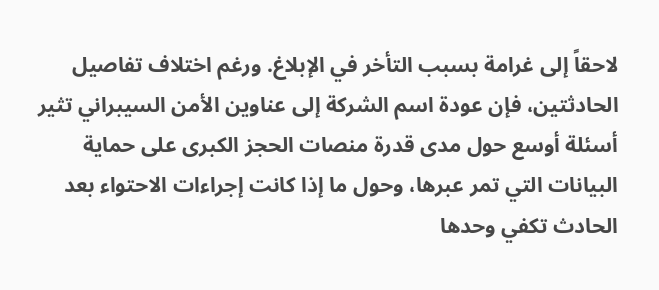لاحقاً إلى غرامة بسبب التأخر في الإبلاغ. ورغم اختلاف تفاصيل الحادثتين، فإن عودة اسم الشركة إلى عناوين الأمن السيبراني تثير أسئلة أوسع حول مدى قدرة منصات الحجز الكبرى على حماية البيانات التي تمر عبرها، وحول ما إذا كانت إجراءات الاحتواء بعد الحادث تكفي وحدها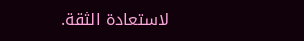لاستعادة الثقة.